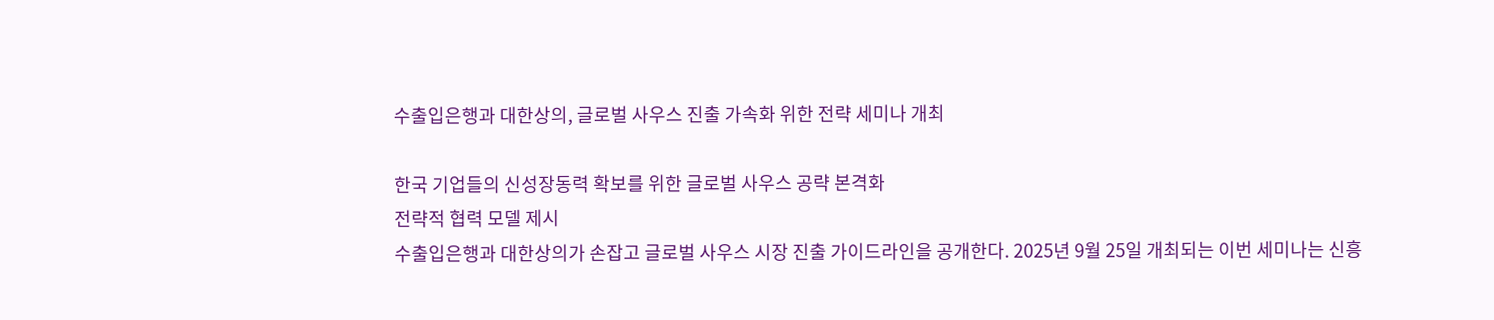수출입은행과 대한상의, 글로벌 사우스 진출 가속화 위한 전략 세미나 개최

한국 기업들의 신성장동력 확보를 위한 글로벌 사우스 공략 본격화
전략적 협력 모델 제시
수출입은행과 대한상의가 손잡고 글로벌 사우스 시장 진출 가이드라인을 공개한다. 2025년 9월 25일 개최되는 이번 세미나는 신흥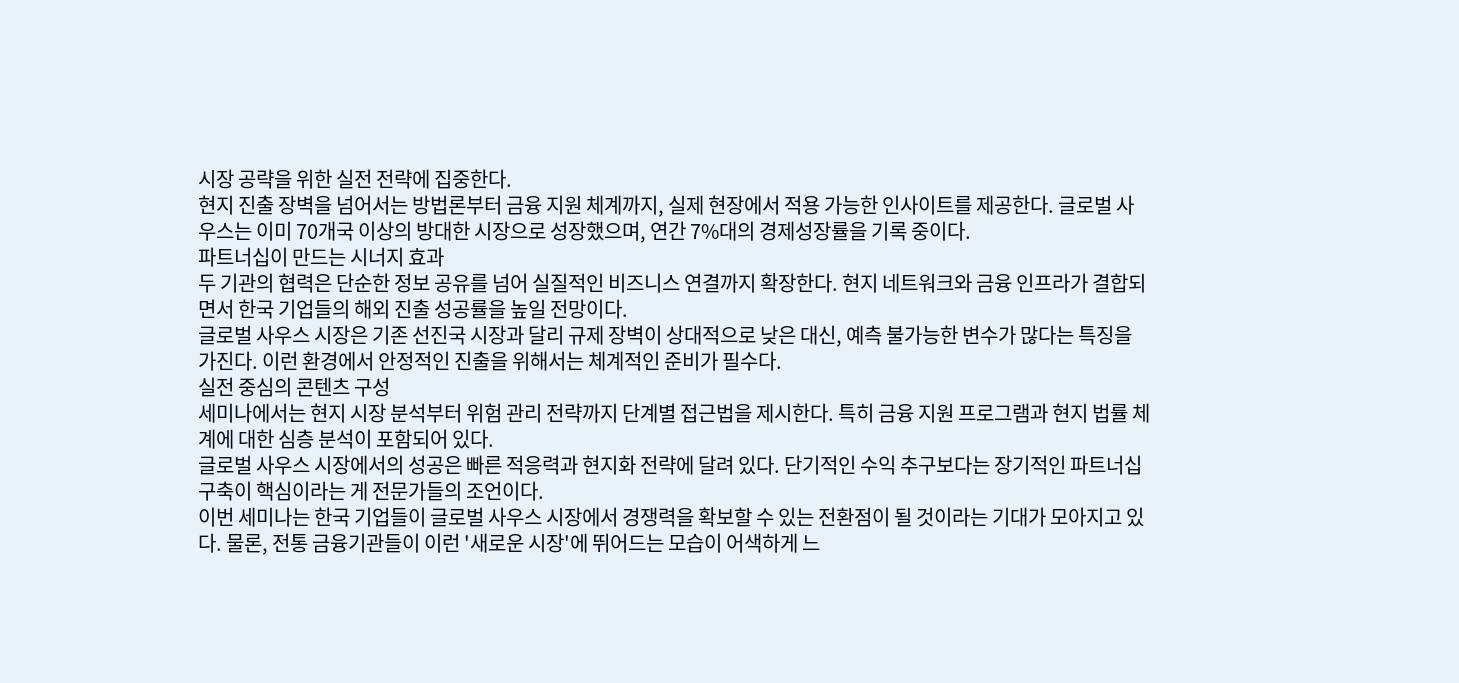시장 공략을 위한 실전 전략에 집중한다.
현지 진출 장벽을 넘어서는 방법론부터 금융 지원 체계까지, 실제 현장에서 적용 가능한 인사이트를 제공한다. 글로벌 사우스는 이미 70개국 이상의 방대한 시장으로 성장했으며, 연간 7%대의 경제성장률을 기록 중이다.
파트너십이 만드는 시너지 효과
두 기관의 협력은 단순한 정보 공유를 넘어 실질적인 비즈니스 연결까지 확장한다. 현지 네트워크와 금융 인프라가 결합되면서 한국 기업들의 해외 진출 성공률을 높일 전망이다.
글로벌 사우스 시장은 기존 선진국 시장과 달리 규제 장벽이 상대적으로 낮은 대신, 예측 불가능한 변수가 많다는 특징을 가진다. 이런 환경에서 안정적인 진출을 위해서는 체계적인 준비가 필수다.
실전 중심의 콘텐츠 구성
세미나에서는 현지 시장 분석부터 위험 관리 전략까지 단계별 접근법을 제시한다. 특히 금융 지원 프로그램과 현지 법률 체계에 대한 심층 분석이 포함되어 있다.
글로벌 사우스 시장에서의 성공은 빠른 적응력과 현지화 전략에 달려 있다. 단기적인 수익 추구보다는 장기적인 파트너십 구축이 핵심이라는 게 전문가들의 조언이다.
이번 세미나는 한국 기업들이 글로벌 사우스 시장에서 경쟁력을 확보할 수 있는 전환점이 될 것이라는 기대가 모아지고 있다. 물론, 전통 금융기관들이 이런 '새로운 시장'에 뛰어드는 모습이 어색하게 느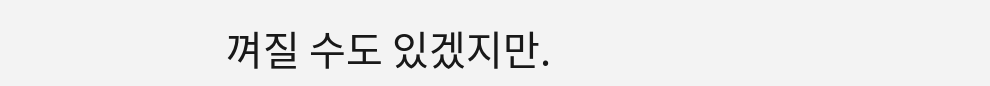껴질 수도 있겠지만.